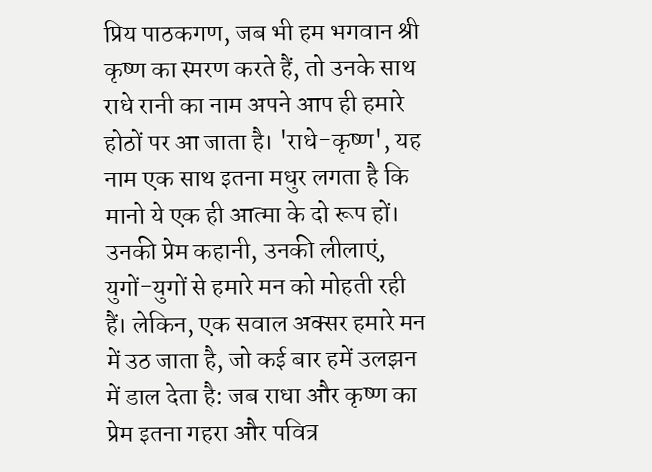प्रिय पाठकगण, जब भी हम भगवान श्री कृष्ण का स्मरण करते हैं, तो उनके साथ राधे रानी का नाम अपने आप ही हमारे होठों पर आ जाता है। 'राधे-कृष्ण', यह नाम एक साथ इतना मधुर लगता है कि मानो ये एक ही आत्मा के दो रूप हों। उनकी प्रेम कहानी, उनकी लीलाएं, युगों-युगों से हमारे मन को मोहती रही हैं। लेकिन, एक सवाल अक्सर हमारे मन में उठ जाता है, जो कई बार हमें उलझन में डाल देता है: जब राधा और कृष्ण का प्रेम इतना गहरा और पवित्र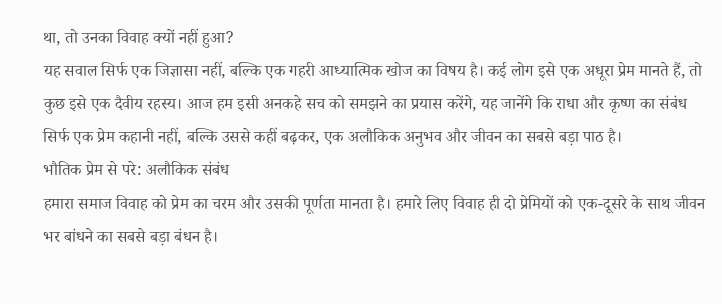था, तो उनका विवाह क्यों नहीं हुआ?
यह सवाल सिर्फ एक जिज्ञासा नहीं, बल्कि एक गहरी आध्यात्मिक खोज का विषय है। कई लोग इसे एक अधूरा प्रेम मानते हैं, तो कुछ इसे एक दैवीय रहस्य। आज हम इसी अनकहे सच को समझने का प्रयास करेंगे, यह जानेंगे कि राधा और कृष्ण का संबंध सिर्फ एक प्रेम कहानी नहीं, बल्कि उससे कहीं बढ़कर, एक अलौकिक अनुभव और जीवन का सबसे बड़ा पाठ है।
भौतिक प्रेम से परे: अलौकिक संबंध
हमारा समाज विवाह को प्रेम का चरम और उसकी पूर्णता मानता है। हमारे लिए विवाह ही दो प्रेमियों को एक-दूसरे के साथ जीवन भर बांधने का सबसे बड़ा बंधन है।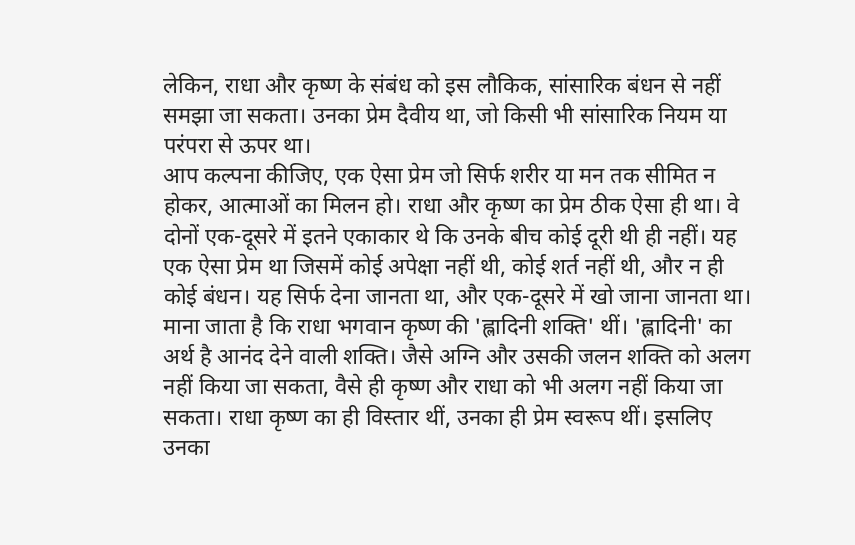लेकिन, राधा और कृष्ण के संबंध को इस लौकिक, सांसारिक बंधन से नहीं समझा जा सकता। उनका प्रेम दैवीय था, जो किसी भी सांसारिक नियम या परंपरा से ऊपर था।
आप कल्पना कीजिए, एक ऐसा प्रेम जो सिर्फ शरीर या मन तक सीमित न होकर, आत्माओं का मिलन हो। राधा और कृष्ण का प्रेम ठीक ऐसा ही था। वे दोनों एक-दूसरे में इतने एकाकार थे कि उनके बीच कोई दूरी थी ही नहीं। यह एक ऐसा प्रेम था जिसमें कोई अपेक्षा नहीं थी, कोई शर्त नहीं थी, और न ही कोई बंधन। यह सिर्फ देना जानता था, और एक-दूसरे में खो जाना जानता था।
माना जाता है कि राधा भगवान कृष्ण की 'ह्लादिनी शक्ति' थीं। 'ह्लादिनी' का अर्थ है आनंद देने वाली शक्ति। जैसे अग्नि और उसकी जलन शक्ति को अलग नहीं किया जा सकता, वैसे ही कृष्ण और राधा को भी अलग नहीं किया जा सकता। राधा कृष्ण का ही विस्तार थीं, उनका ही प्रेम स्वरूप थीं। इसलिए उनका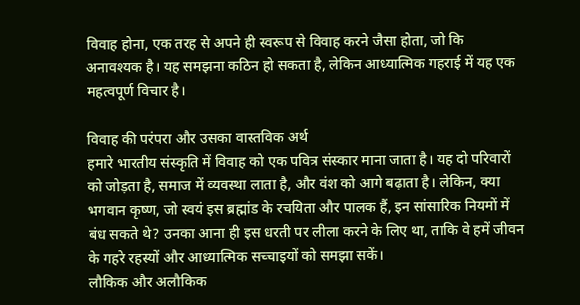विवाह होना, एक तरह से अपने ही स्वरूप से विवाह करने जैसा होता, जो कि अनावश्यक है। यह समझना कठिन हो सकता है, लेकिन आध्यात्मिक गहराई में यह एक महत्वपूर्ण विचार है।

विवाह की परंपरा और उसका वास्तविक अर्थ
हमारे भारतीय संस्कृति में विवाह को एक पवित्र संस्कार माना जाता है। यह दो परिवारों को जोड़ता है, समाज में व्यवस्था लाता है, और वंश को आगे बढ़ाता है। लेकिन, क्या भगवान कृष्ण, जो स्वयं इस ब्रह्मांड के रचयिता और पालक हैं, इन सांसारिक नियमों में बंध सकते थे? उनका आना ही इस धरती पर लीला करने के लिए था, ताकि वे हमें जीवन के गहरे रहस्यों और आध्यात्मिक सच्चाइयों को समझा सकें।
लौकिक और अलौकिक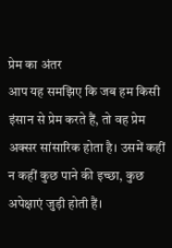प्रेम का अंतर
आप यह समझिए कि जब हम किसी इंसान से प्रेम करते हैं, तो वह प्रेम अक्सर सांसारिक होता है। उसमें कहीं न कहीं कुछ पाने की इच्छा, कुछ अपेक्षाएं जुड़ी होती हैं।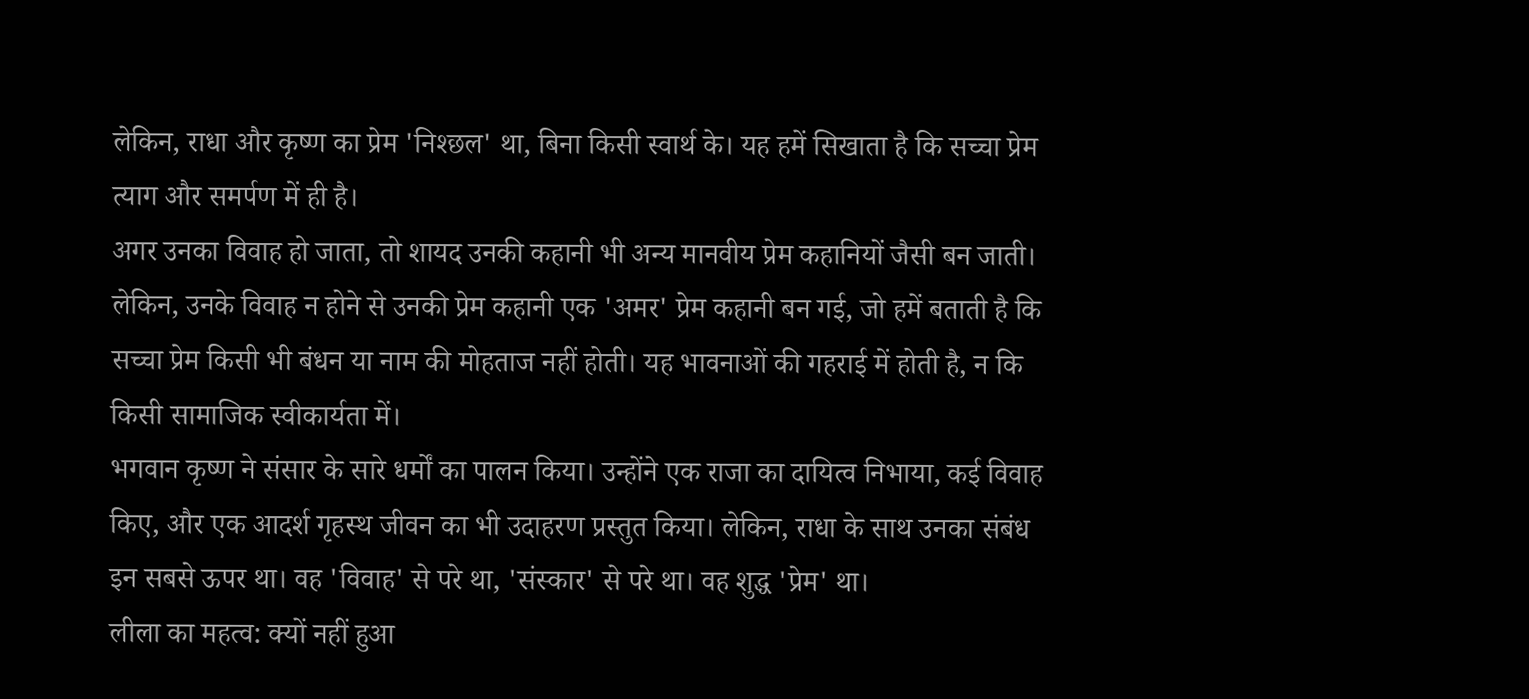लेकिन, राधा और कृष्ण का प्रेम 'निश्छल' था, बिना किसी स्वार्थ के। यह हमें सिखाता है कि सच्चा प्रेम त्याग और समर्पण में ही है।
अगर उनका विवाह हो जाता, तो शायद उनकी कहानी भी अन्य मानवीय प्रेम कहानियों जैसी बन जाती। लेकिन, उनके विवाह न होने से उनकी प्रेम कहानी एक 'अमर' प्रेम कहानी बन गई, जो हमें बताती है कि सच्चा प्रेम किसी भी बंधन या नाम की मोहताज नहीं होती। यह भावनाओं की गहराई में होती है, न कि किसी सामाजिक स्वीकार्यता में।
भगवान कृष्ण ने संसार के सारे धर्मों का पालन किया। उन्होंने एक राजा का दायित्व निभाया, कई विवाह किए, और एक आदर्श गृहस्थ जीवन का भी उदाहरण प्रस्तुत किया। लेकिन, राधा के साथ उनका संबंध इन सबसे ऊपर था। वह 'विवाह' से परे था, 'संस्कार' से परे था। वह शुद्ध 'प्रेम' था।
लीला का महत्व: क्यों नहीं हुआ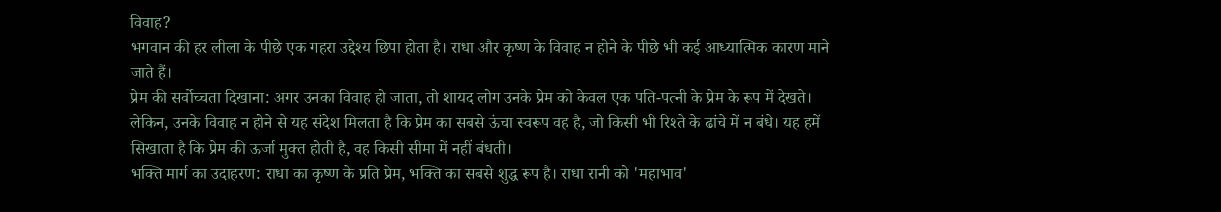विवाह?
भगवान की हर लीला के पीछे एक गहरा उद्देश्य छिपा होता है। राधा और कृष्ण के विवाह न होने के पीछे भी कई आध्यात्मिक कारण माने जाते हैं।
प्रेम की सर्वोच्चता दिखाना: अगर उनका विवाह हो जाता, तो शायद लोग उनके प्रेम को केवल एक पति-पत्नी के प्रेम के रूप में देखते। लेकिन, उनके विवाह न होने से यह संदेश मिलता है कि प्रेम का सबसे ऊंचा स्वरूप वह है, जो किसी भी रिश्ते के ढांचे में न बंधे। यह हमें सिखाता है कि प्रेम की ऊर्जा मुक्त होती है, वह किसी सीमा में नहीं बंधती।
भक्ति मार्ग का उदाहरण: राधा का कृष्ण के प्रति प्रेम, भक्ति का सबसे शुद्ध रूप है। राधा रानी को 'महाभाव'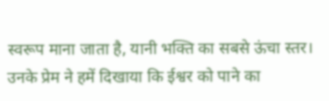स्वरूप माना जाता है, यानी भक्ति का सबसे ऊंचा स्तर। उनके प्रेम ने हमें दिखाया कि ईश्वर को पाने का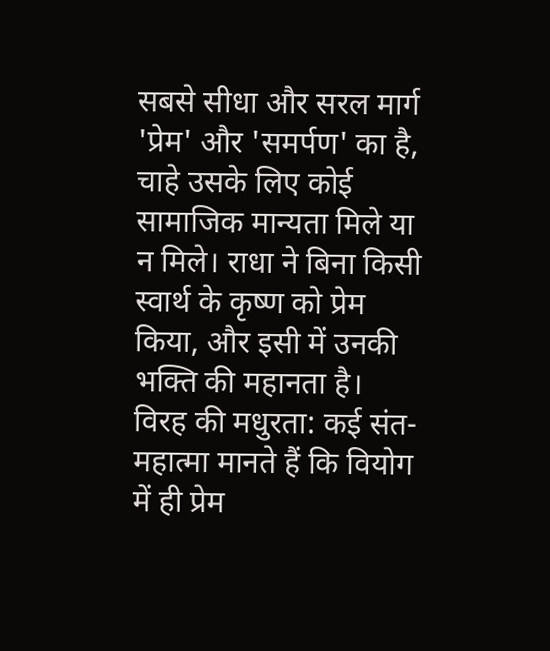सबसे सीधा और सरल मार्ग 'प्रेम' और 'समर्पण' का है, चाहे उसके लिए कोई सामाजिक मान्यता मिले या न मिले। राधा ने बिना किसी स्वार्थ के कृष्ण को प्रेम किया, और इसी में उनकी भक्ति की महानता है।
विरह की मधुरता: कई संत-महात्मा मानते हैं कि वियोग में ही प्रेम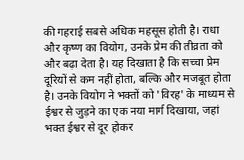की गहराई सबसे अधिक महसूस होती है। राधा और कृष्ण का वियोग, उनके प्रेम की तीव्रता को और बढ़ा देता है। यह दिखाता है कि सच्चा प्रेम दूरियों से कम नहीं होता, बल्कि और मजबूत होता है। उनके वियोग ने भक्तों को 'विरह' के माध्यम से ईश्वर से जुड़ने का एक नया मार्ग दिखाया, जहां भक्त ईश्वर से दूर होकर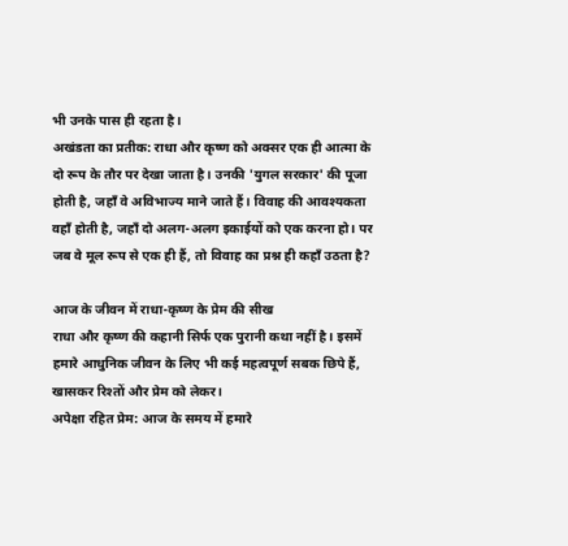भी उनके पास ही रहता है।
अखंडता का प्रतीक: राधा और कृष्ण को अक्सर एक ही आत्मा के दो रूप के तौर पर देखा जाता है। उनकी 'युगल सरकार' की पूजा होती है, जहाँ वे अविभाज्य माने जाते हैं। विवाह की आवश्यकता वहाँ होती है, जहाँ दो अलग-अलग इकाईयों को एक करना हो। पर जब वे मूल रूप से एक ही हैं, तो विवाह का प्रश्न ही कहाँ उठता है?

आज के जीवन में राधा-कृष्ण के प्रेम की सीख
राधा और कृष्ण की कहानी सिर्फ एक पुरानी कथा नहीं है। इसमें हमारे आधुनिक जीवन के लिए भी कई महत्वपूर्ण सबक छिपे हैं, खासकर रिश्तों और प्रेम को लेकर।
अपेक्षा रहित प्रेम: आज के समय में हमारे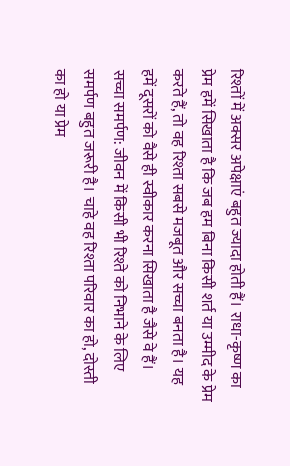रिश्तों में अक्सर अपेक्षाएं बहुत ज्यादा होती हैं। राधा-कृष्ण का प्रेम हमें सिखाता है कि जब हम बिना किसी शर्त या उम्मीद के प्रेम करते हैं, तो वह रिश्ता सबसे मजबूत और सच्चा बनता है। यह हमें दूसरों को वैसे ही स्वीकार करना सिखाता है जैसे वे हैं।
सच्चा समर्पण: जीवन में किसी भी रिश्ते को निभाने के लिए समर्पण बहुत जरूरी है। चाहे वह रिश्ता परिवार का हो, दोस्ती का हो या प्रेम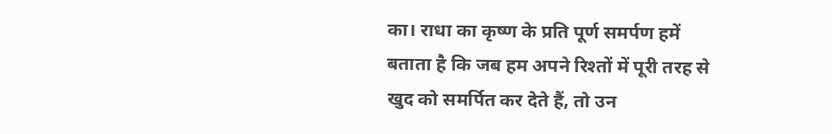का। राधा का कृष्ण के प्रति पूर्ण समर्पण हमें बताता है कि जब हम अपने रिश्तों में पूरी तरह से खुद को समर्पित कर देते हैं, तो उन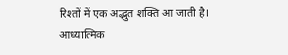रिश्तों में एक अद्भुत शक्ति आ जाती है।
आध्यात्मिक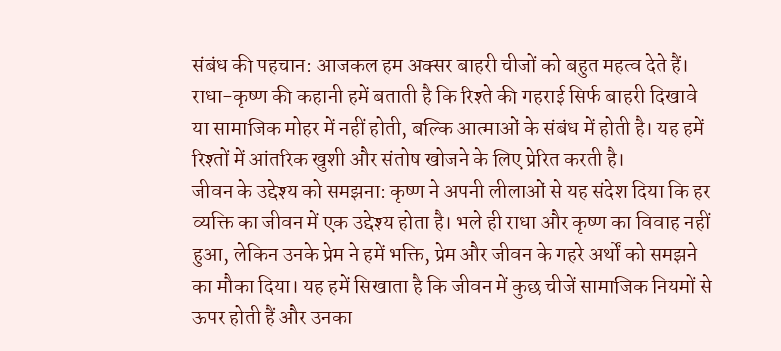संबंध की पहचान: आजकल हम अक्सर बाहरी चीजों को बहुत महत्व देते हैं। राधा-कृष्ण की कहानी हमें बताती है कि रिश्ते की गहराई सिर्फ बाहरी दिखावे या सामाजिक मोहर में नहीं होती, बल्कि आत्माओं के संबंध में होती है। यह हमें रिश्तों में आंतरिक खुशी और संतोष खोजने के लिए प्रेरित करती है।
जीवन के उद्देश्य को समझना: कृष्ण ने अपनी लीलाओं से यह संदेश दिया कि हर व्यक्ति का जीवन में एक उद्देश्य होता है। भले ही राधा और कृष्ण का विवाह नहीं हुआ, लेकिन उनके प्रेम ने हमें भक्ति, प्रेम और जीवन के गहरे अर्थों को समझने का मौका दिया। यह हमें सिखाता है कि जीवन में कुछ चीजें सामाजिक नियमों से ऊपर होती हैं और उनका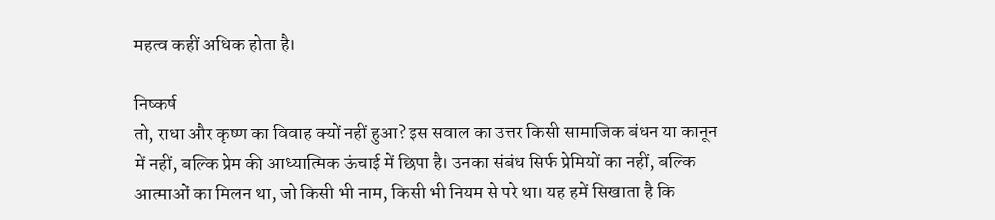महत्व कहीं अधिक होता है।

निष्कर्ष
तो, राधा और कृष्ण का विवाह क्यों नहीं हुआ? इस सवाल का उत्तर किसी सामाजिक बंधन या कानून में नहीं, बल्कि प्रेम की आध्यात्मिक ऊंचाई में छिपा है। उनका संबंध सिर्फ प्रेमियों का नहीं, बल्कि आत्माओं का मिलन था, जो किसी भी नाम, किसी भी नियम से परे था। यह हमें सिखाता है कि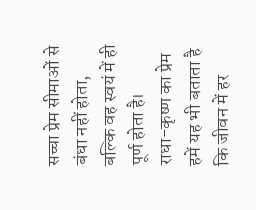सच्चा प्रेम सीमाओं से बंधा नहीं होता, बल्कि वह स्वयं में ही पूर्ण होता है।
राधा-कृष्ण का प्रेम हमें यह भी बताता है कि जीवन में हर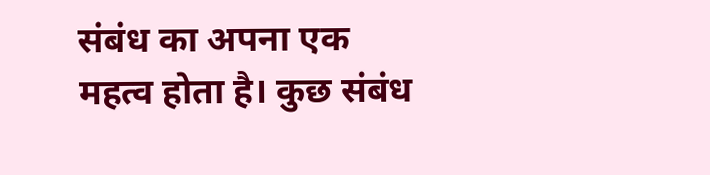संबंध का अपना एक महत्व होता है। कुछ संबंध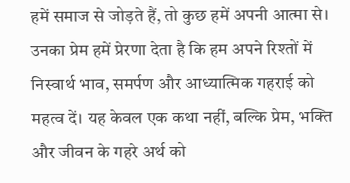हमें समाज से जोड़ते हैं, तो कुछ हमें अपनी आत्मा से। उनका प्रेम हमें प्रेरणा देता है कि हम अपने रिश्तों में निस्वार्थ भाव, समर्पण और आध्यात्मिक गहराई को महत्व दें। यह केवल एक कथा नहीं, बल्कि प्रेम, भक्ति और जीवन के गहरे अर्थ को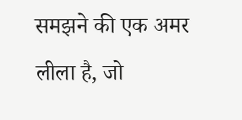समझने की एक अमर लीला है, जो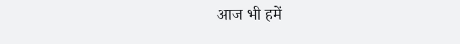आज भी हमें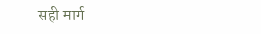सही मार्ग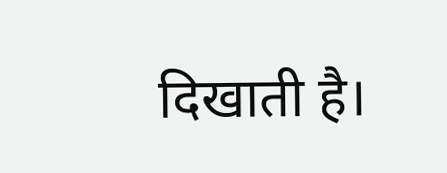दिखाती है।